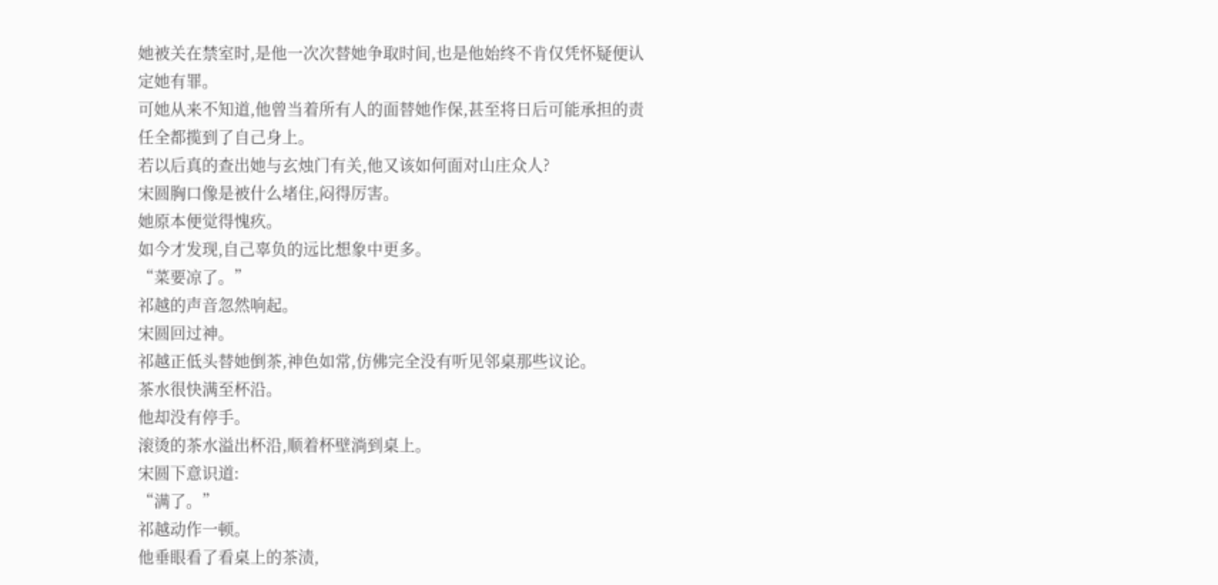她被关在禁室时,是他一次次替她争取时间,也是他始终不肯仅凭怀疑便认定她有罪。
可她从来不知道,他曾当着所有人的面替她作保,甚至将日后可能承担的责任全都揽到了自己身上。
若以后真的查出她与玄烛门有关,他又该如何面对山庄众人?
宋圆胸口像是被什么堵住,闷得厉害。
她原本便觉得愧疚。
如今才发现,自己辜负的远比想象中更多。
“菜要凉了。”
祁越的声音忽然响起。
宋圆回过神。
祁越正低头替她倒茶,神色如常,仿佛完全没有听见邻桌那些议论。
茶水很快满至杯沿。
他却没有停手。
滚烫的茶水溢出杯沿,顺着杯壁淌到桌上。
宋圆下意识道:
“满了。”
祁越动作一顿。
他垂眼看了看桌上的茶渍,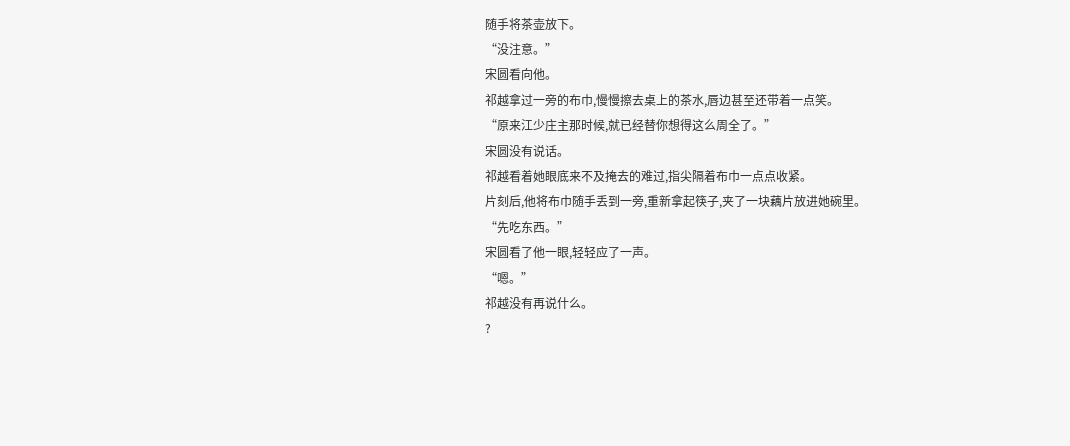随手将茶壶放下。
“没注意。”
宋圆看向他。
祁越拿过一旁的布巾,慢慢擦去桌上的茶水,唇边甚至还带着一点笑。
“原来江少庄主那时候,就已经替你想得这么周全了。”
宋圆没有说话。
祁越看着她眼底来不及掩去的难过,指尖隔着布巾一点点收紧。
片刻后,他将布巾随手丢到一旁,重新拿起筷子,夹了一块藕片放进她碗里。
“先吃东西。”
宋圆看了他一眼,轻轻应了一声。
“嗯。”
祁越没有再说什么。
?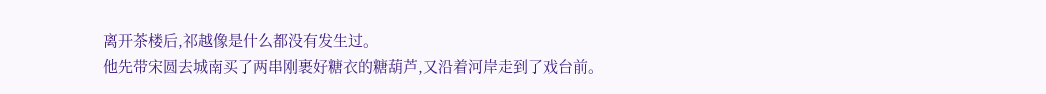离开茶楼后,祁越像是什么都没有发生过。
他先带宋圆去城南买了两串刚裹好糖衣的糖葫芦,又沿着河岸走到了戏台前。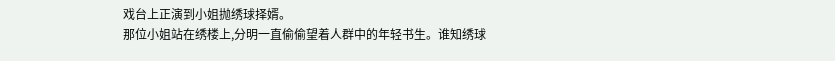戏台上正演到小姐抛绣球择婿。
那位小姐站在绣楼上,分明一直偷偷望着人群中的年轻书生。谁知绣球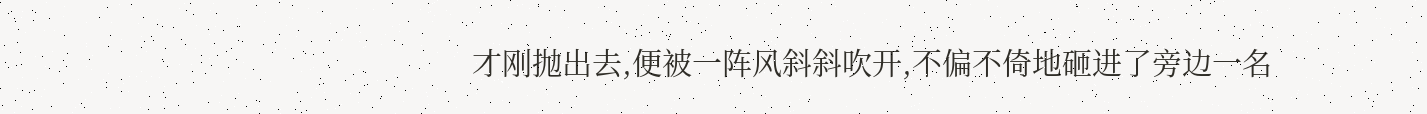才刚抛出去,便被一阵风斜斜吹开,不偏不倚地砸进了旁边一名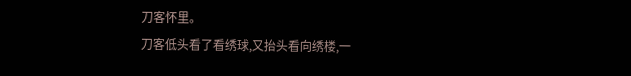刀客怀里。
刀客低头看了看绣球,又抬头看向绣楼,一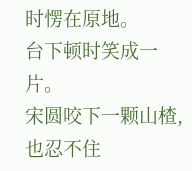时愣在原地。
台下顿时笑成一片。
宋圆咬下一颗山楂,也忍不住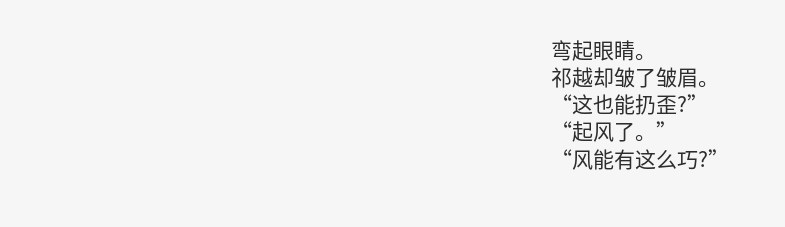弯起眼睛。
祁越却皱了皱眉。
“这也能扔歪?”
“起风了。”
“风能有这么巧?”